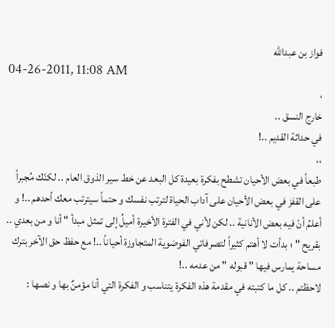فواز بن عبدالله
04-26-2011, 11:08 AM
،
خارج النسق ..
في حداثة القديم ..!
،،
طبعاً في بعض الأحيان تشطح بفكرة بعيدة كل البعد عن خط سير الذوق العام .. لكنّك مُجبراً على القفز في بعض الأحيان على آداب الحياة لترتب نفسك و حتماً سيترتب معك أحدهم ..! و أعلمُ أنّ فيه بعض الأنانية .. لكن لأني في الفترة الأخيرة أميلُ إلى تمثل مبدأ " أنا و من بعدي .. بقريح " ؛ بدأت لا أهتم كثيراً لتصرفاتي الفوضوية المتجاوزة أحياناً ..! مع حفظ حق الآخر بترك مساحة يمارس فيها " قبوله " من عدمه ..!
لاحظتم .. كل ما كتبته في مقدمة هذه الفكرة يتناسب و الفكرة التي أنا مؤمنٌ بها و نصها :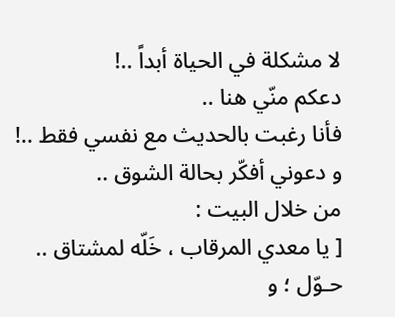لا مشكلة في الحياة أبداً ..!
دعكم منّي هنا ..
فأنا رغبت بالحديث مع نفسي فقط ..!
و دعوني أفكّر بحالة الشوق ..
من خلال البيت :
[ يا معدي المرقاب ، خَلّه لمشتاق .. حـوّل ؛ و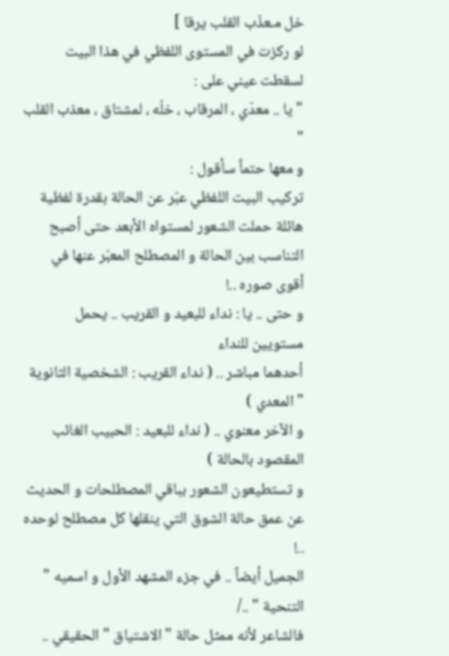خل مـعذّب القلب يرقا ]
لو ركزت في المستوى اللفظي في هذا البيت لسقطت عيني على :
" يا .. معدّي ، المرقاب ، خلّه ، لمشتاق ، معذب القلب "
و معها حتماً سأقول :
تركيب البيت اللفظي عبّر عن الحالة بقدرة لفظية هائلة حملت الشعور لمستواه الأبعد حتى أصبح التناسب بين الحالة و المصطلح المعبّر عنها في أقوى صوره ..!
و حتى .. يا : نداء للبعيد و القريب .. يحمل مستويين للنداء
أحدهما مباشر .. ( نداء القريب : الشخصية الثانوية " المعدي )
و الآخر معنوي .. ( نداء للبعيد : الحبيب الغائب المقصود بالحالة )
و تستطيعون الشعور بباقي المصطلحات و الحديث عن عمق حالة الشوق التي ينقلها كل مصطلح لوحده ..!
الجميل أيضاً .. في جزء المشهد الأول و اسميه " التنحية " ../
فالشاعر لأنه ممثل حالة " الاشتياق " الحقيقي ..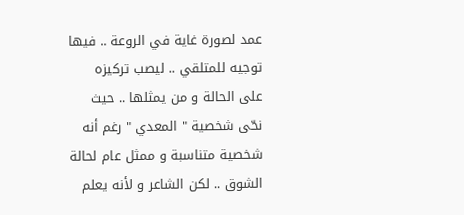عمد لصورة غاية في الروعة .. فيها توجيه للمتلقي .. ليصب تركيزه على الحالة و من يمثلها .. حيث نحّى شخصية " المعدي " رغم أنه شخصية متناسبة و ممثل عام لحالة الشوق .. لكن الشاعر و لأنه يعلم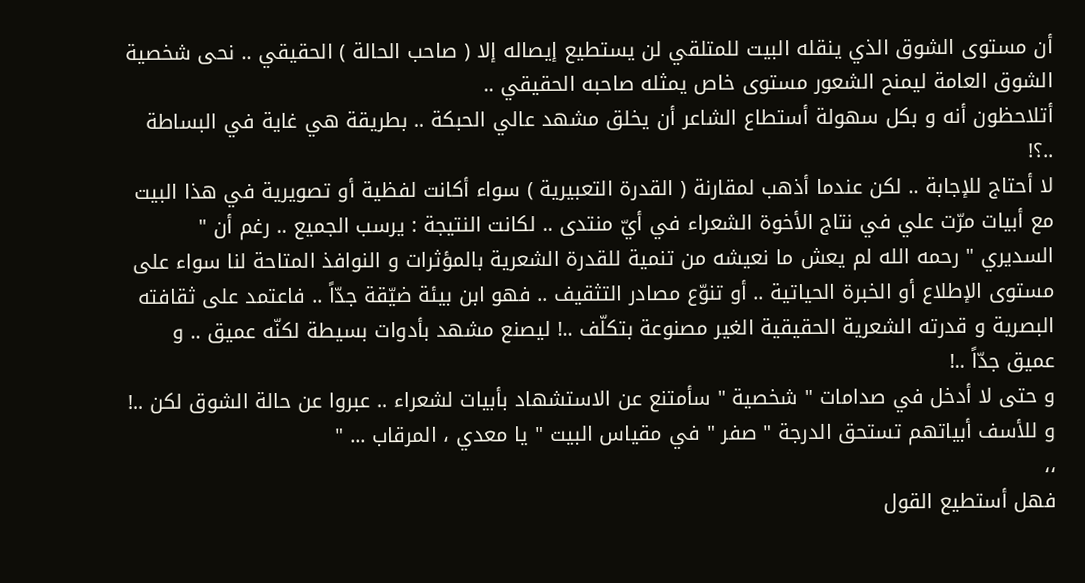أن مستوى الشوق الذي ينقله البيت للمتلقي لن يستطيع إيصاله إلا ( صاحب الحالة ) الحقيقي .. نحى شخصية الشوق العامة ليمنح الشعور مستوى خاص يمثله صاحبه الحقيقي ..
أتلاحظون أنه و بكل سهولة أستطاع الشاعر أن يخلق مشهد عالي الحبكة .. بطريقة هي غاية في البساطة ..؟!
لا أحتاج للإجابة .. لكن عندما أذهب لمقارنة ( القدرة التعبيرية ) سواء أكانت لفظية أو تصويرية في هذا البيت مع أبيات مرّت علي في نتاج الأخوة الشعراء في أيّ منتدى .. لكانت النتيجة : يرسب الجميع .. رغم أن " السديري " رحمه الله لم يعش ما نعيشه من تنمية للقدرة الشعرية بالمؤثرات و النوافذ المتاحة لنا سواء على مستوى الإطلاع أو الخبرة الحياتية .. أو تنوّع مصادر التثقيف .. فهو ابن بيئة ضيّقة جدّاً .. فاعتمد على ثقافته البصرية و قدرته الشعرية الحقيقية الغير مصنوعة بتكلّف ..! ليصنع مشهد بأدوات بسيطة لكنّه عميق .. و عميق جدّاً ..!
و حتى لا أدخل في صدامات " شخصية " سأمتنع عن الاستشهاد بأبيات لشعراء .. عبروا عن حالة الشوق لكن ..! و للأسف أبياتهم تستحق الدرجة " صفر " في مقياس البيت " يا معدي ، المرقاب ... "
،،
فهل أستطيع القول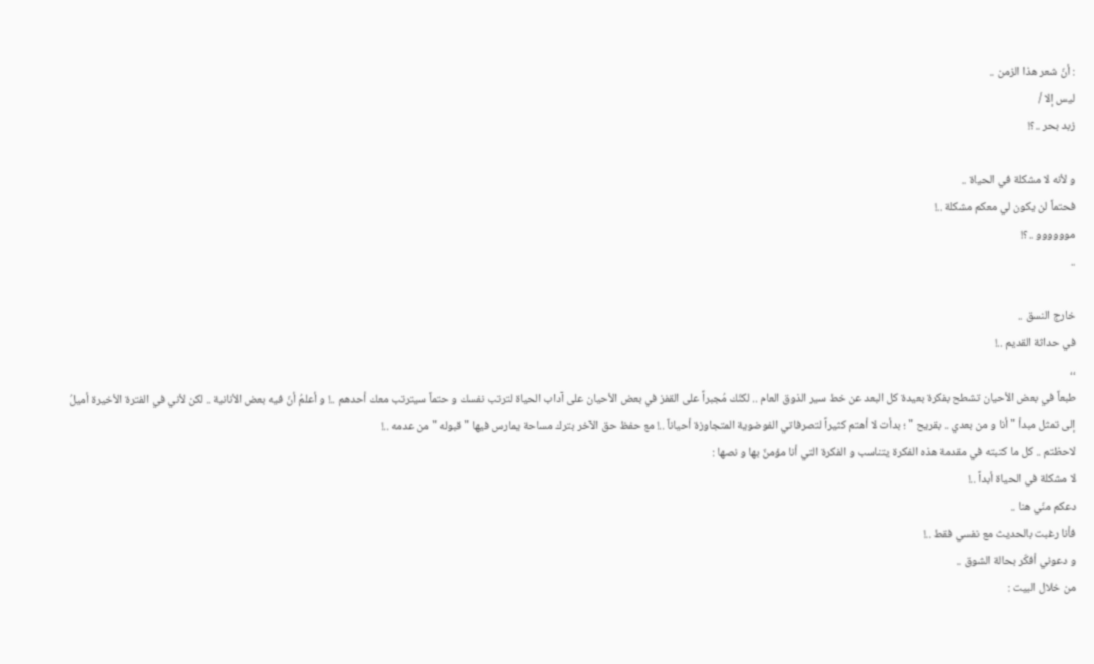: أنّ شعر هذا الزمن ..
ليس إلا /
زبد بحر ..؟!

و لأنه لا مشكلة في الحياة ..
فحتماً لن يكون لي معكم مشكلة ..!
موووووو ..؟!
..

خارج النسق ..
في حداثة القديم ..!
،،
طبعاً في بعض الأحيان تشطح بفكرة بعيدة كل البعد عن خط سير الذوق العام .. لكنّك مُجبراً على القفز في بعض الأحيان على آداب الحياة لترتب نفسك و حتماً سيترتب معك أحدهم ..! و أعلمُ أنّ فيه بعض الأنانية .. لكن لأني في الفترة الأخيرة أميلُ إلى تمثل مبدأ " أنا و من بعدي .. بقريح " ؛ بدأت لا أهتم كثيراً لتصرفاتي الفوضوية المتجاوزة أحياناً ..! مع حفظ حق الآخر بترك مساحة يمارس فيها " قبوله " من عدمه ..!
لاحظتم .. كل ما كتبته في مقدمة هذه الفكرة يتناسب و الفكرة التي أنا مؤمنٌ بها و نصها :
لا مشكلة في الحياة أبداً ..!
دعكم منّي هنا ..
فأنا رغبت بالحديث مع نفسي فقط ..!
و دعوني أفكّر بحالة الشوق ..
من خلال البيت :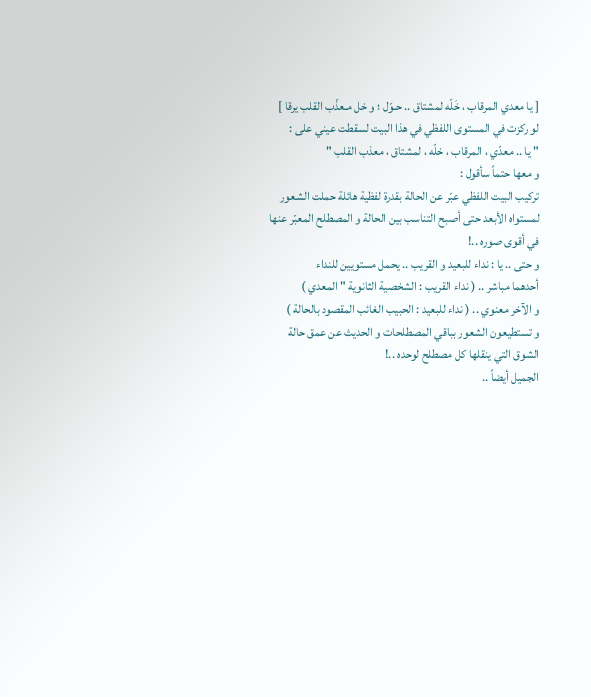[ يا معدي المرقاب ، خَلّه لمشتاق .. حـوّل ؛ و خل مـعذّب القلب يرقا ]
لو ركزت في المستوى اللفظي في هذا البيت لسقطت عيني على :
" يا .. معدّي ، المرقاب ، خلّه ، لمشتاق ، معذب القلب "
و معها حتماً سأقول :
تركيب البيت اللفظي عبّر عن الحالة بقدرة لفظية هائلة حملت الشعور لمستواه الأبعد حتى أصبح التناسب بين الحالة و المصطلح المعبّر عنها في أقوى صوره ..!
و حتى .. يا : نداء للبعيد و القريب .. يحمل مستويين للنداء
أحدهما مباشر .. ( نداء القريب : الشخصية الثانوية " المعدي )
و الآخر معنوي .. ( نداء للبعيد : الحبيب الغائب المقصود بالحالة )
و تستطيعون الشعور بباقي المصطلحات و الحديث عن عمق حالة الشوق التي ينقلها كل مصطلح لوحده ..!
الجميل أيضاً ..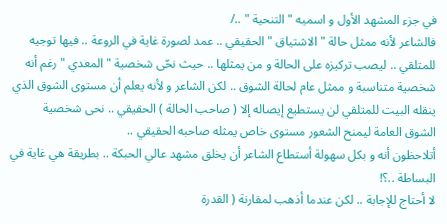في جزء المشهد الأول و اسميه " التنحية " ../
فالشاعر لأنه ممثل حالة " الاشتياق " الحقيقي .. عمد لصورة غاية في الروعة .. فيها توجيه للمتلقي .. ليصب تركيزه على الحالة و من يمثلها .. حيث نحّى شخصية " المعدي " رغم أنه شخصية متناسبة و ممثل عام لحالة الشوق .. لكن الشاعر و لأنه يعلم أن مستوى الشوق الذي ينقله البيت للمتلقي لن يستطيع إيصاله إلا ( صاحب الحالة ) الحقيقي .. نحى شخصية الشوق العامة ليمنح الشعور مستوى خاص يمثله صاحبه الحقيقي ..
أتلاحظون أنه و بكل سهولة أستطاع الشاعر أن يخلق مشهد عالي الحبكة .. بطريقة هي غاية في البساطة ..؟!
لا أحتاج للإجابة .. لكن عندما أذهب لمقارنة ( القدرة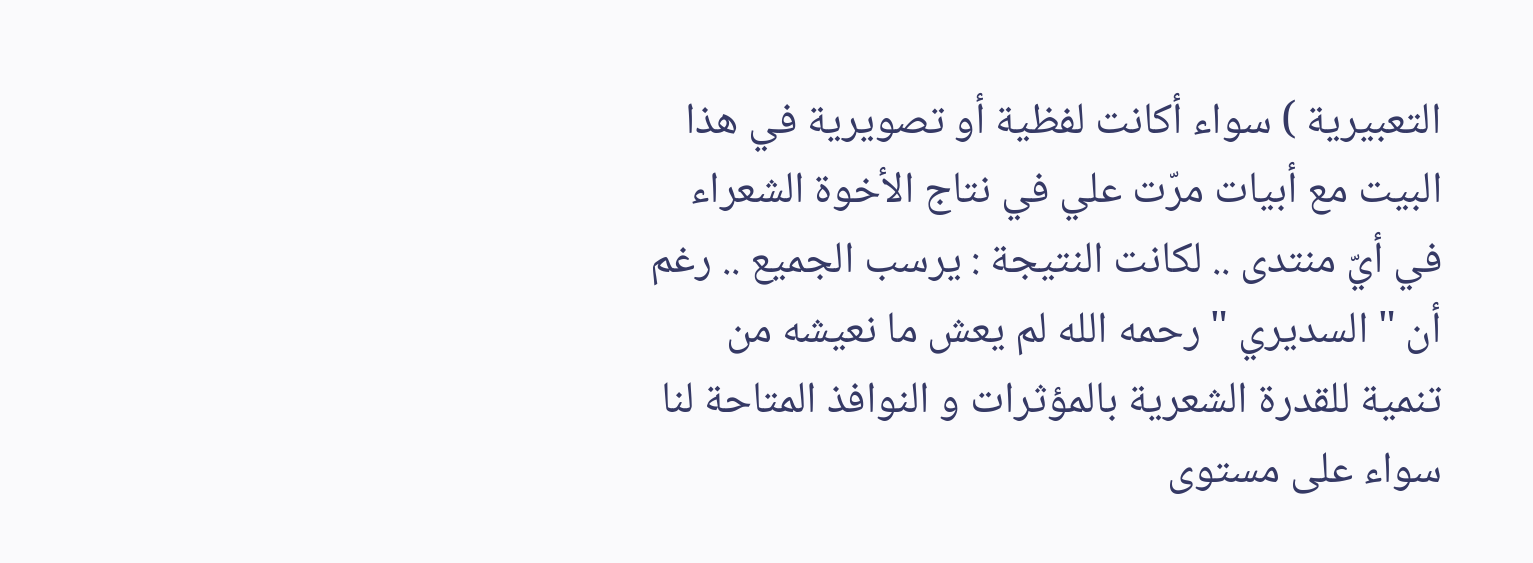التعبيرية ) سواء أكانت لفظية أو تصويرية في هذا البيت مع أبيات مرّت علي في نتاج الأخوة الشعراء في أيّ منتدى .. لكانت النتيجة : يرسب الجميع .. رغم أن " السديري " رحمه الله لم يعش ما نعيشه من تنمية للقدرة الشعرية بالمؤثرات و النوافذ المتاحة لنا سواء على مستوى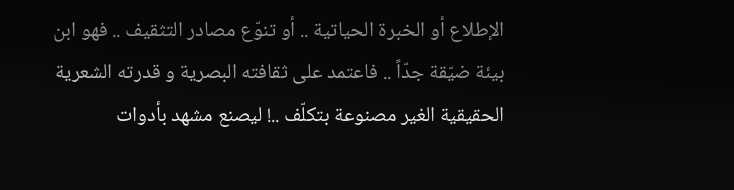الإطلاع أو الخبرة الحياتية .. أو تنوّع مصادر التثقيف .. فهو ابن بيئة ضيّقة جدّاً .. فاعتمد على ثقافته البصرية و قدرته الشعرية الحقيقية الغير مصنوعة بتكلّف ..! ليصنع مشهد بأدوات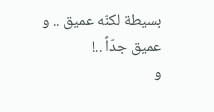بسيطة لكنّه عميق .. و عميق جدّاً ..!
و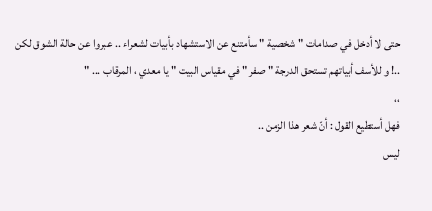حتى لا أدخل في صدامات " شخصية " سأمتنع عن الاستشهاد بأبيات لشعراء .. عبروا عن حالة الشوق لكن ..! و للأسف أبياتهم تستحق الدرجة " صفر " في مقياس البيت " يا معدي ، المرقاب ... "
،،
فهل أستطيع القول : أنّ شعر هذا الزمن ..
ليس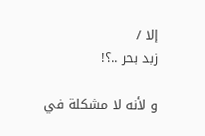إلا /
زبد بحر ..؟!

و لأنه لا مشكلة في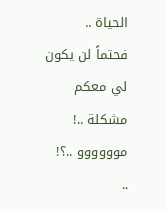الحياة ..
فحتماً لن يكون لي معكم مشكلة ..!
موووووو ..؟!
..